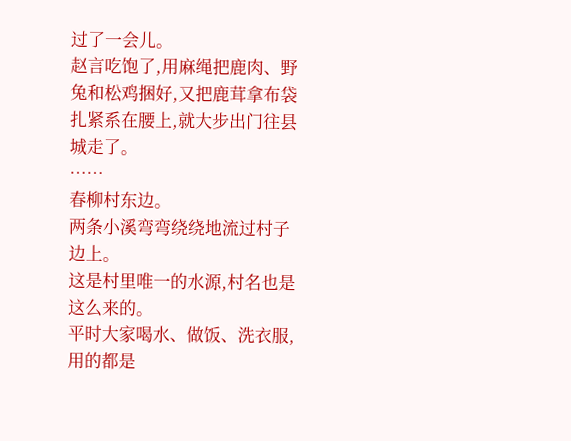过了一会儿。
赵言吃饱了,用麻绳把鹿肉、野兔和松鸡捆好,又把鹿茸拿布袋扎紧系在腰上,就大步出门往县城走了。
……
春柳村东边。
两条小溪弯弯绕绕地流过村子边上。
这是村里唯一的水源,村名也是这么来的。
平时大家喝水、做饭、洗衣服,用的都是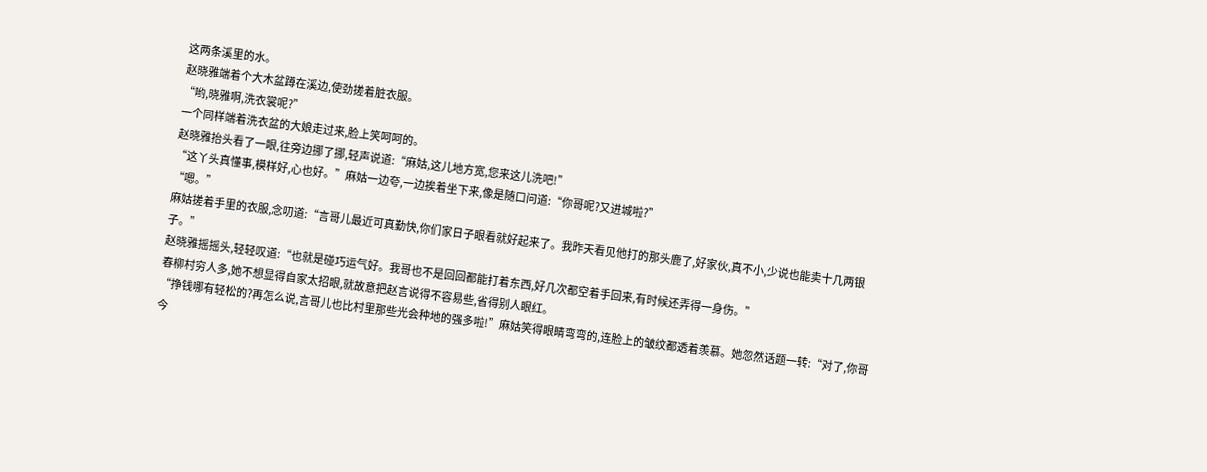这两条溪里的水。
赵晓雅端着个大木盆蹲在溪边,使劲搓着脏衣服。
“哟,晓雅啊,洗衣裳呢?”
一个同样端着洗衣盆的大娘走过来,脸上笑呵呵的。
赵晓雅抬头看了一眼,往旁边挪了挪,轻声说道:“麻姑,这儿地方宽,您来这儿洗吧!”
“这丫头真懂事,模样好,心也好。”麻姑一边夸,一边挨着坐下来,像是随口问道:“你哥呢?又进城啦?”
“嗯。”
麻姑搓着手里的衣服,念叨道:“言哥儿最近可真勤快,你们家日子眼看就好起来了。我昨天看见他打的那头鹿了,好家伙,真不小,少说也能卖十几两银子。”
赵晓雅摇摇头,轻轻叹道:“也就是碰巧运气好。我哥也不是回回都能打着东西,好几次都空着手回来,有时候还弄得一身伤。”
春柳村穷人多,她不想显得自家太招眼,就故意把赵言说得不容易些,省得别人眼红。
“挣钱哪有轻松的?再怎么说,言哥儿也比村里那些光会种地的强多啦!”麻姑笑得眼睛弯弯的,连脸上的皱纹都透着羡慕。她忽然话题一转:“对了,你哥今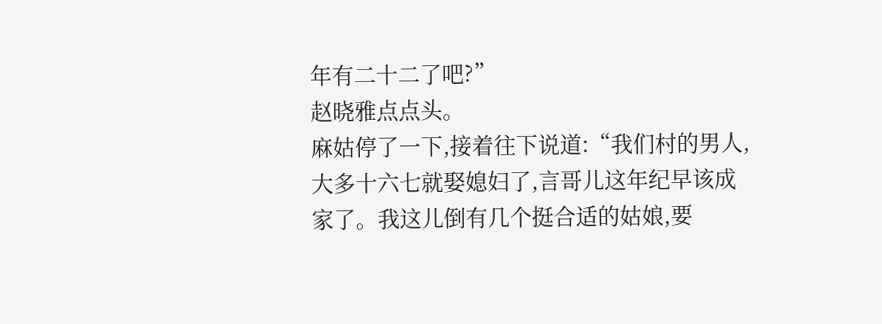年有二十二了吧?”
赵晓雅点点头。
麻姑停了一下,接着往下说道:“我们村的男人,大多十六七就娶媳妇了,言哥儿这年纪早该成家了。我这儿倒有几个挺合适的姑娘,要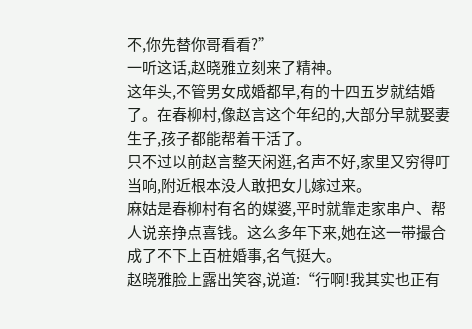不,你先替你哥看看?”
一听这话,赵晓雅立刻来了精神。
这年头,不管男女成婚都早,有的十四五岁就结婚了。在春柳村,像赵言这个年纪的,大部分早就娶妻生子,孩子都能帮着干活了。
只不过以前赵言整天闲逛,名声不好,家里又穷得叮当响,附近根本没人敢把女儿嫁过来。
麻姑是春柳村有名的媒婆,平时就靠走家串户、帮人说亲挣点喜钱。这么多年下来,她在这一带撮合成了不下上百桩婚事,名气挺大。
赵晓雅脸上露出笑容,说道:“行啊!我其实也正有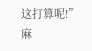这打算呢!”
麻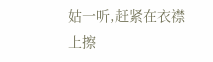姑一听,赶紧在衣襟上擦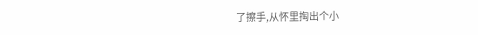了擦手,从怀里掏出个小